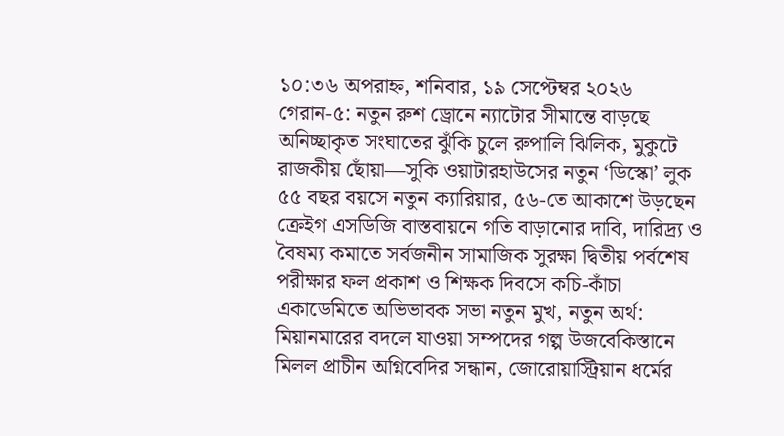১০:৩৬ অপরাহ্ন, শনিবার, ১৯ সেপ্টেম্বর ২০২৬
গেরান-৫: নতুন রুশ ড্রোনে ন্যাটোর সীমান্তে বাড়ছে অনিচ্ছাকৃত সংঘাতের ঝুঁকি চুলে রুপালি ঝিলিক, মুকুটে রাজকীয় ছোঁয়া—সুকি ওয়াটারহাউসের নতুন ‘ডিস্কো’ লুক ৫৫ বছর বয়সে নতুন ক্যারিয়ার, ৫৬-তে আকাশে উড়ছেন ক্রেইগ এসডিজি বাস্তবায়নে গতি বাড়ানোর দাবি, দারিদ্র্য ও বৈষম্য কমাতে সর্বজনীন সামাজিক সুরক্ষা দ্বিতীয় পর্বশেষ পরীক্ষার ফল প্রকাশ ও শিক্ষক দিবসে কচি-কাঁচা একাডেমিতে অভিভাবক সভা নতুন মুখ, নতুন অর্থ: মিয়ানমারের বদলে যাওয়া সম্পদের গল্প উজবেকিস্তানে মিলল প্রাচীন অগ্নিবেদির সন্ধান, জোরোয়াস্ট্রিয়ান ধর্মের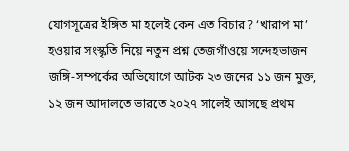যোগসূত্রের ইঙ্গিত মা হলেই কেন এত বিচার? ‘খারাপ মা’ হওয়ার সংস্কৃতি নিয়ে নতুন প্রশ্ন তেজগাঁওয়ে সন্দেহভাজন জঙ্গি-সম্পর্কের অভিযোগে আটক ২৩ জনের ১১ জন মুক্ত, ১২ জন আদালতে ভারতে ২০২৭ সালেই আসছে প্রথম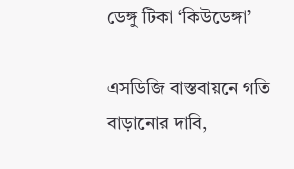ডেঙ্গু টিকা ‘কিউডেঙ্গা’

এসডিজি বাস্তবায়নে গতি বাড়ানোর দাবি,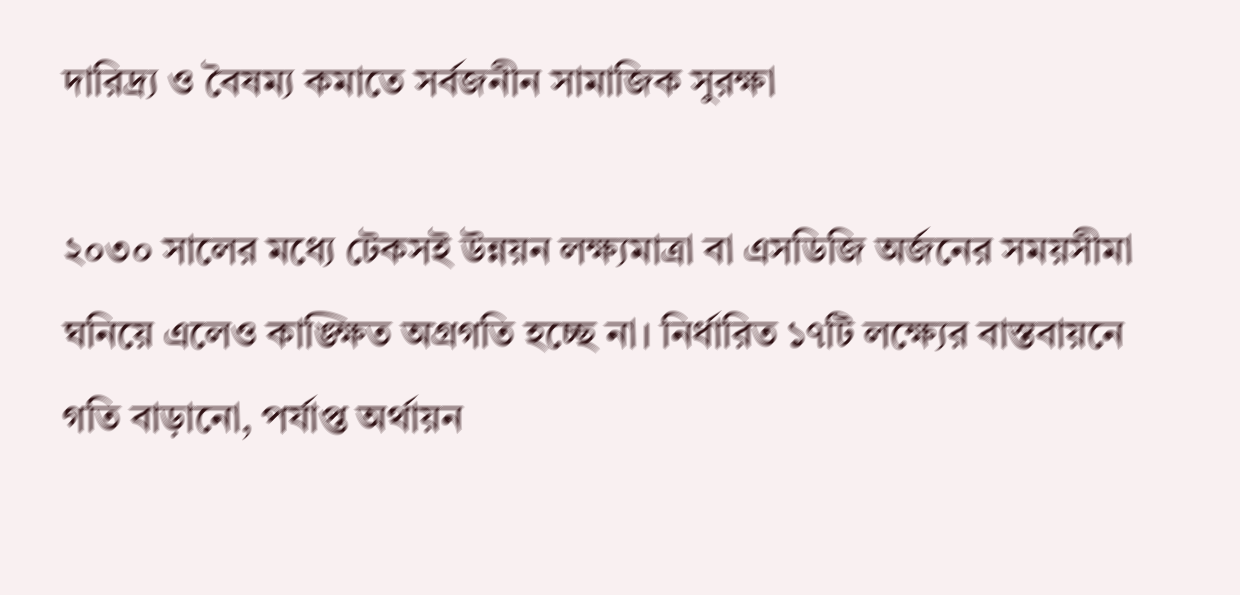দারিদ্র্য ও বৈষম্য কমাতে সর্বজনীন সামাজিক সুরক্ষা

২০৩০ সালের মধ্যে টেকসই উন্নয়ন লক্ষ্যমাত্রা বা এসডিজি অর্জনের সময়সীমা ঘনিয়ে এলেও কাঙ্ক্ষিত অগ্রগতি হচ্ছে না। নির্ধারিত ১৭টি লক্ষ্যের বাস্তবায়নে গতি বাড়ানো, পর্যাপ্ত অর্থায়ন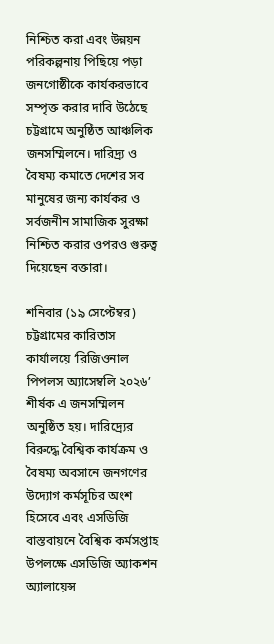নিশ্চিত করা এবং উন্নয়ন পরিকল্পনায় পিছিয়ে পড়া জনগোষ্ঠীকে কার্যকরভাবে সম্পৃক্ত করার দাবি উঠেছে চট্টগ্রামে অনুষ্ঠিত আঞ্চলিক জনসম্মিলনে। দারিদ্র্য ও বৈষম্য কমাতে দেশের সব মানুষের জন্য কার্যকর ও সর্বজনীন সামাজিক সুরক্ষা নিশ্চিত করার ওপরও গুরুত্ব দিয়েছেন বক্তারা।

শনিবার (১৯ সেপ্টেম্বর) চট্টগ্রামের কারিতাস কার্যালয়ে ‘রিজিওনাল পিপলস অ্যাসেম্বলি ২০২৬’ শীর্ষক এ জনসম্মিলন অনুষ্ঠিত হয়। দারিদ্র্যের বিরুদ্ধে বৈশ্বিক কার্যক্রম ও বৈষম্য অবসানে জনগণের উদ্যোগ কর্মসূচির অংশ হিসেবে এবং এসডিজি বাস্তবায়নে বৈশ্বিক কর্মসপ্তাহ উপলক্ষে এসডিজি অ্যাকশন অ্যালায়েন্স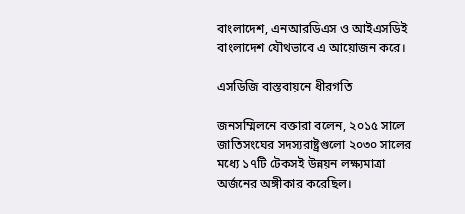বাংলাদেশ, এনআরডিএস ও আইএসডিই বাংলাদেশ যৌথভাবে এ আয়োজন করে।

এসডিজি বাস্তবায়নে ধীরগতি

জনসম্মিলনে বক্তারা বলেন, ২০১৫ সালে জাতিসংঘের সদস্যরাষ্ট্রগুলো ২০৩০ সালের মধ্যে ১৭টি টেকসই উন্নয়ন লক্ষ্যমাত্রা অর্জনের অঙ্গীকার করেছিল।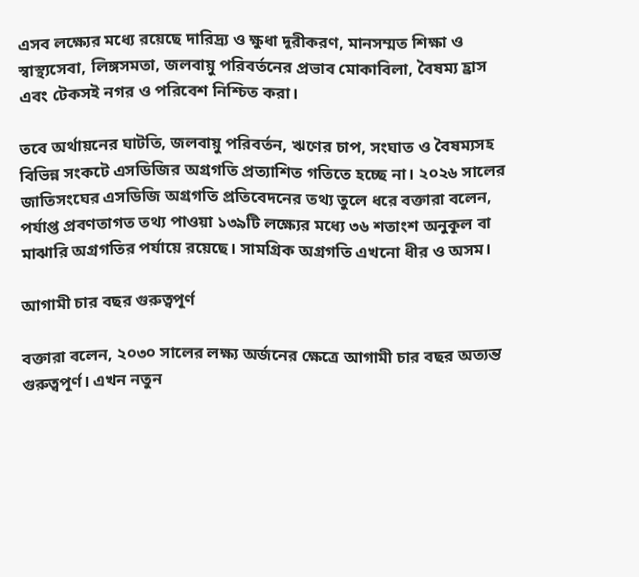এসব লক্ষ্যের মধ্যে রয়েছে দারিদ্র্য ও ক্ষুধা দূরীকরণ, মানসম্মত শিক্ষা ও স্বাস্থ্যসেবা, লিঙ্গসমতা, জলবায়ু পরিবর্তনের প্রভাব মোকাবিলা, বৈষম্য হ্রাস এবং টেকসই নগর ও পরিবেশ নিশ্চিত করা।

তবে অর্থায়নের ঘাটতি, জলবায়ু পরিবর্তন, ঋণের চাপ, সংঘাত ও বৈষম্যসহ বিভিন্ন সংকটে এসডিজির অগ্রগতি প্রত্যাশিত গতিতে হচ্ছে না। ২০২৬ সালের জাতিসংঘের এসডিজি অগ্রগতি প্রতিবেদনের তথ্য তুলে ধরে বক্তারা বলেন, পর্যাপ্ত প্রবণতাগত তথ্য পাওয়া ১৩৯টি লক্ষ্যের মধ্যে ৩৬ শতাংশ অনুকূল বা মাঝারি অগ্রগতির পর্যায়ে রয়েছে। সামগ্রিক অগ্রগতি এখনো ধীর ও অসম।

আগামী চার বছর গুরুত্বপূর্ণ

বক্তারা বলেন, ২০৩০ সালের লক্ষ্য অর্জনের ক্ষেত্রে আগামী চার বছর অত্যন্ত গুরুত্বপূর্ণ। এখন নতুন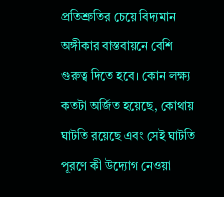প্রতিশ্রুতির চেয়ে বিদ্যমান অঙ্গীকার বাস্তবায়নে বেশি গুরুত্ব দিতে হবে। কোন লক্ষ্য কতটা অর্জিত হয়েছে, কোথায় ঘাটতি রয়েছে এবং সেই ঘাটতি পূরণে কী উদ্যোগ নেওয়া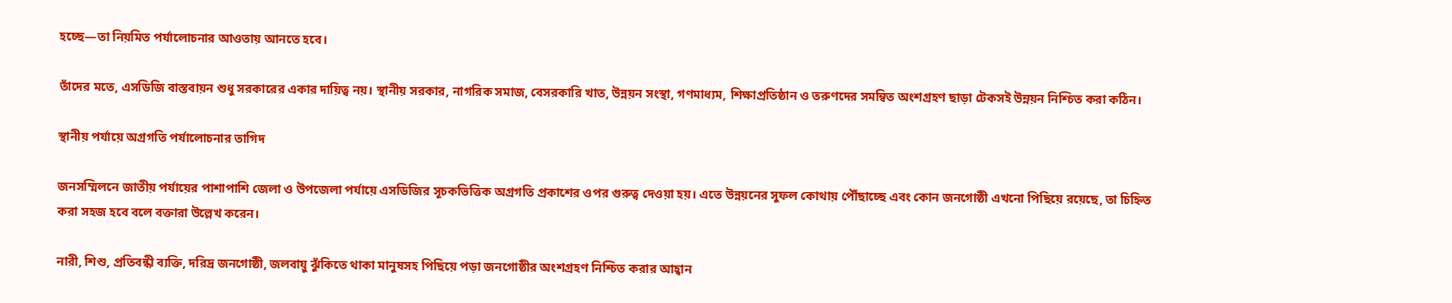হচ্ছে—তা নিয়মিত পর্যালোচনার আওতায় আনতে হবে।

তাঁদের মতে, এসডিজি বাস্তবায়ন শুধু সরকারের একার দায়িত্ব নয়। স্থানীয় সরকার, নাগরিক সমাজ, বেসরকারি খাত, উন্নয়ন সংস্থা, গণমাধ্যম, শিক্ষাপ্রতিষ্ঠান ও তরুণদের সমন্বিত অংশগ্রহণ ছাড়া টেকসই উন্নয়ন নিশ্চিত করা কঠিন।

স্থানীয় পর্যায়ে অগ্রগতি পর্যালোচনার তাগিদ

জনসম্মিলনে জাতীয় পর্যায়ের পাশাপাশি জেলা ও উপজেলা পর্যায়ে এসডিজির সূচকভিত্তিক অগ্রগতি প্রকাশের ওপর গুরুত্ব দেওয়া হয়। এতে উন্নয়নের সুফল কোথায় পৌঁছাচ্ছে এবং কোন জনগোষ্ঠী এখনো পিছিয়ে রয়েছে, তা চিহ্নিত করা সহজ হবে বলে বক্তারা উল্লেখ করেন।

নারী, শিশু, প্রতিবন্ধী ব্যক্তি, দরিদ্র জনগোষ্ঠী, জলবায়ু ঝুঁকিতে থাকা মানুষসহ পিছিয়ে পড়া জনগোষ্ঠীর অংশগ্রহণ নিশ্চিত করার আহ্বান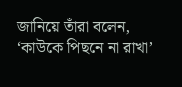জানিয়ে তাঁরা বলেন, ‘কাউকে পিছনে না রাখা’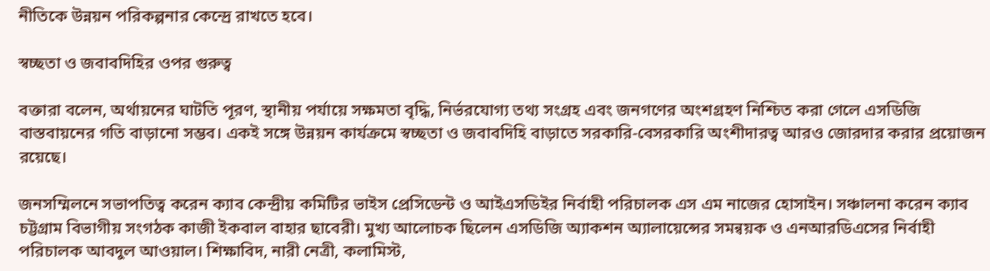নীতিকে উন্নয়ন পরিকল্পনার কেন্দ্রে রাখতে হবে।

স্বচ্ছতা ও জবাবদিহির ওপর গুরুত্ব

বক্তারা বলেন, অর্থায়নের ঘাটতি পূরণ, স্থানীয় পর্যায়ে সক্ষমতা বৃদ্ধি, নির্ভরযোগ্য তথ্য সংগ্রহ এবং জনগণের অংশগ্রহণ নিশ্চিত করা গেলে এসডিজি বাস্তবায়নের গতি বাড়ানো সম্ভব। একই সঙ্গে উন্নয়ন কার্যক্রমে স্বচ্ছতা ও জবাবদিহি বাড়াতে সরকারি-বেসরকারি অংশীদারত্ব আরও জোরদার করার প্রয়োজন রয়েছে।

জনসম্মিলনে সভাপতিত্ব করেন ক্যাব কেন্দ্রীয় কমিটির ভাইস প্রেসিডেন্ট ও আইএসডিইর নির্বাহী পরিচালক এস এম নাজের হোসাইন। সঞ্চালনা করেন ক্যাব চট্টগ্রাম বিভাগীয় সংগঠক কাজী ইকবাল বাহার ছাবেরী। মুখ্য আলোচক ছিলেন এসডিজি অ্যাকশন অ্যালায়েন্সের সমন্বয়ক ও এনআরডিএসের নির্বাহী পরিচালক আবদুল আওয়াল। শিক্ষাবিদ, নারী নেত্রী, কলামিস্ট,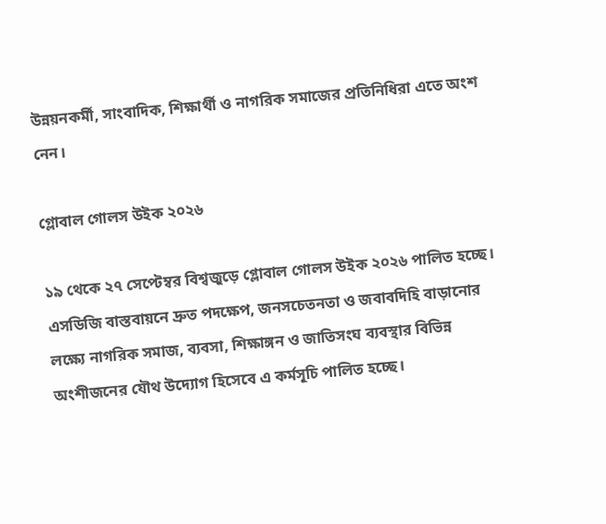উন্নয়নকর্মী, সাংবাদিক, শিক্ষার্থী ও নাগরিক সমাজের প্রতিনিধিরা এতে অংশ নেন।

গ্লোবাল গোলস উইক ২০২৬

১৯ থেকে ২৭ সেপ্টেম্বর বিশ্বজুড়ে গ্লোবাল গোলস উইক ২০২৬ পালিত হচ্ছে। এসডিজি বাস্তবায়নে দ্রুত পদক্ষেপ, জনসচেতনতা ও জবাবদিহি বাড়ানোর লক্ষ্যে নাগরিক সমাজ, ব্যবসা, শিক্ষাঙ্গন ও জাতিসংঘ ব্যবস্থার বিভিন্ন অংশীজনের যৌথ উদ্যোগ হিসেবে এ কর্মসূচি পালিত হচ্ছে।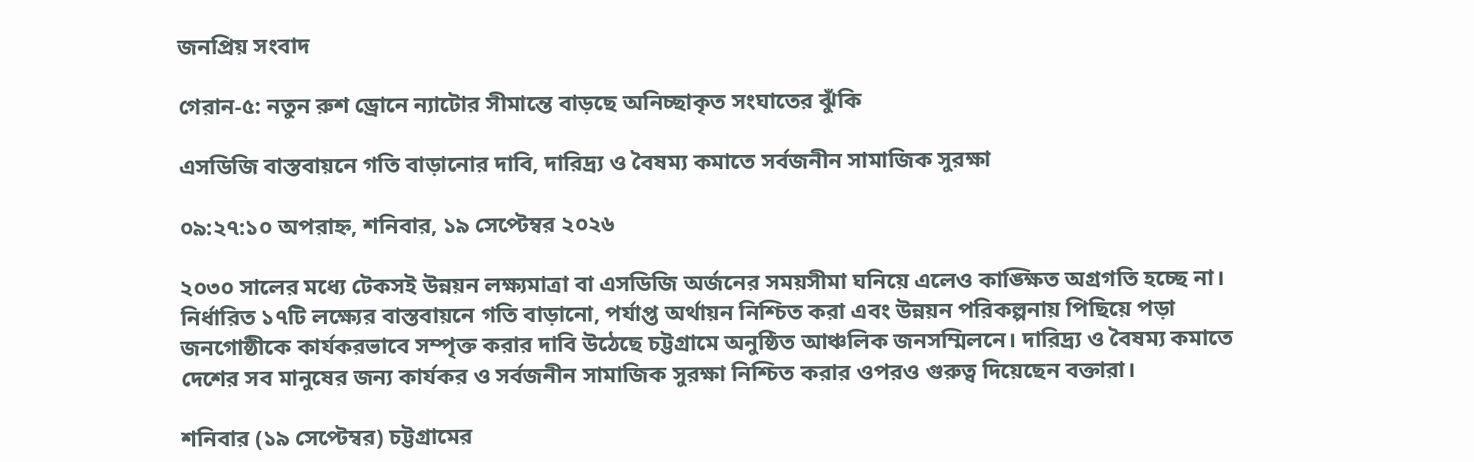জনপ্রিয় সংবাদ

গেরান-৫: নতুন রুশ ড্রোনে ন্যাটোর সীমান্তে বাড়ছে অনিচ্ছাকৃত সংঘাতের ঝুঁকি

এসডিজি বাস্তবায়নে গতি বাড়ানোর দাবি, দারিদ্র্য ও বৈষম্য কমাতে সর্বজনীন সামাজিক সুরক্ষা

০৯:২৭:১০ অপরাহ্ন, শনিবার, ১৯ সেপ্টেম্বর ২০২৬

২০৩০ সালের মধ্যে টেকসই উন্নয়ন লক্ষ্যমাত্রা বা এসডিজি অর্জনের সময়সীমা ঘনিয়ে এলেও কাঙ্ক্ষিত অগ্রগতি হচ্ছে না। নির্ধারিত ১৭টি লক্ষ্যের বাস্তবায়নে গতি বাড়ানো, পর্যাপ্ত অর্থায়ন নিশ্চিত করা এবং উন্নয়ন পরিকল্পনায় পিছিয়ে পড়া জনগোষ্ঠীকে কার্যকরভাবে সম্পৃক্ত করার দাবি উঠেছে চট্টগ্রামে অনুষ্ঠিত আঞ্চলিক জনসম্মিলনে। দারিদ্র্য ও বৈষম্য কমাতে দেশের সব মানুষের জন্য কার্যকর ও সর্বজনীন সামাজিক সুরক্ষা নিশ্চিত করার ওপরও গুরুত্ব দিয়েছেন বক্তারা।

শনিবার (১৯ সেপ্টেম্বর) চট্টগ্রামের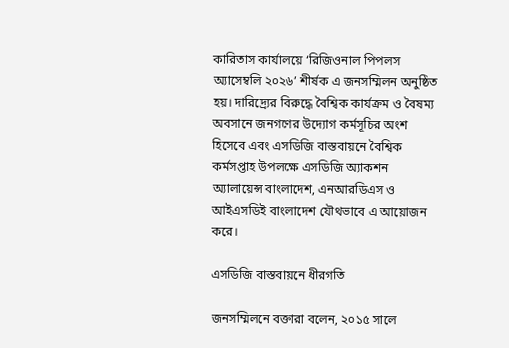কারিতাস কার্যালয়ে ‘রিজিওনাল পিপলস অ্যাসেম্বলি ২০২৬’ শীর্ষক এ জনসম্মিলন অনুষ্ঠিত হয়। দারিদ্র্যের বিরুদ্ধে বৈশ্বিক কার্যক্রম ও বৈষম্য অবসানে জনগণের উদ্যোগ কর্মসূচির অংশ হিসেবে এবং এসডিজি বাস্তবায়নে বৈশ্বিক কর্মসপ্তাহ উপলক্ষে এসডিজি অ্যাকশন অ্যালায়েন্স বাংলাদেশ, এনআরডিএস ও আইএসডিই বাংলাদেশ যৌথভাবে এ আয়োজন করে।

এসডিজি বাস্তবায়নে ধীরগতি

জনসম্মিলনে বক্তারা বলেন, ২০১৫ সালে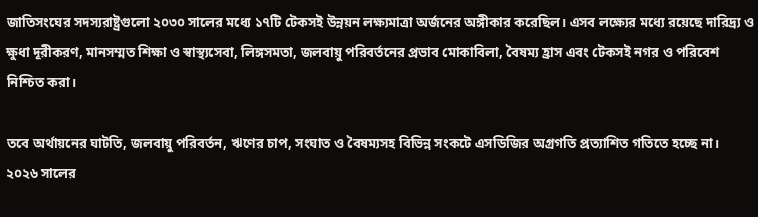জাতিসংঘের সদস্যরাষ্ট্রগুলো ২০৩০ সালের মধ্যে ১৭টি টেকসই উন্নয়ন লক্ষ্যমাত্রা অর্জনের অঙ্গীকার করেছিল। এসব লক্ষ্যের মধ্যে রয়েছে দারিদ্র্য ও ক্ষুধা দূরীকরণ, মানসম্মত শিক্ষা ও স্বাস্থ্যসেবা, লিঙ্গসমতা, জলবায়ু পরিবর্তনের প্রভাব মোকাবিলা, বৈষম্য হ্রাস এবং টেকসই নগর ও পরিবেশ নিশ্চিত করা।

তবে অর্থায়নের ঘাটতি, জলবায়ু পরিবর্তন, ঋণের চাপ, সংঘাত ও বৈষম্যসহ বিভিন্ন সংকটে এসডিজির অগ্রগতি প্রত্যাশিত গতিতে হচ্ছে না। ২০২৬ সালের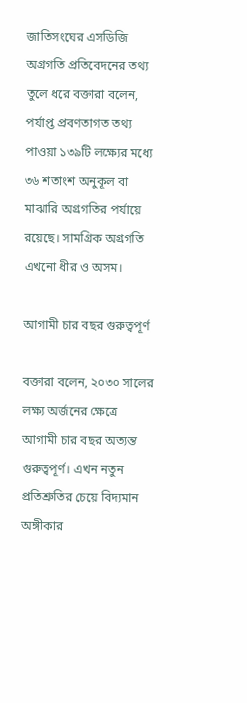জাতিসংঘের এসডিজি অগ্রগতি প্রতিবেদনের তথ্য তুলে ধরে বক্তারা বলেন, পর্যাপ্ত প্রবণতাগত তথ্য পাওয়া ১৩৯টি লক্ষ্যের মধ্যে ৩৬ শতাংশ অনুকূল বা মাঝারি অগ্রগতির পর্যায়ে রয়েছে। সামগ্রিক অগ্রগতি এখনো ধীর ও অসম।

আগামী চার বছর গুরুত্বপূর্ণ

বক্তারা বলেন, ২০৩০ সালের লক্ষ্য অর্জনের ক্ষেত্রে আগামী চার বছর অত্যন্ত গুরুত্বপূর্ণ। এখন নতুন প্রতিশ্রুতির চেয়ে বিদ্যমান অঙ্গীকার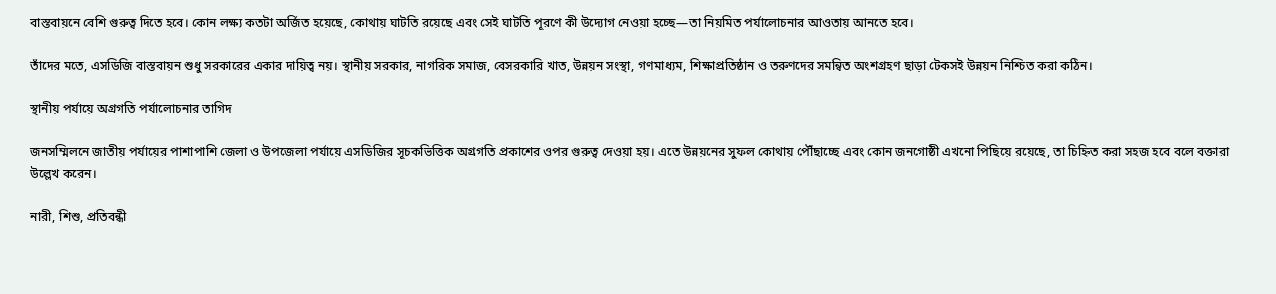বাস্তবায়নে বেশি গুরুত্ব দিতে হবে। কোন লক্ষ্য কতটা অর্জিত হয়েছে, কোথায় ঘাটতি রয়েছে এবং সেই ঘাটতি পূরণে কী উদ্যোগ নেওয়া হচ্ছে—তা নিয়মিত পর্যালোচনার আওতায় আনতে হবে।

তাঁদের মতে, এসডিজি বাস্তবায়ন শুধু সরকারের একার দায়িত্ব নয়। স্থানীয় সরকার, নাগরিক সমাজ, বেসরকারি খাত, উন্নয়ন সংস্থা, গণমাধ্যম, শিক্ষাপ্রতিষ্ঠান ও তরুণদের সমন্বিত অংশগ্রহণ ছাড়া টেকসই উন্নয়ন নিশ্চিত করা কঠিন।

স্থানীয় পর্যায়ে অগ্রগতি পর্যালোচনার তাগিদ

জনসম্মিলনে জাতীয় পর্যায়ের পাশাপাশি জেলা ও উপজেলা পর্যায়ে এসডিজির সূচকভিত্তিক অগ্রগতি প্রকাশের ওপর গুরুত্ব দেওয়া হয়। এতে উন্নয়নের সুফল কোথায় পৌঁছাচ্ছে এবং কোন জনগোষ্ঠী এখনো পিছিয়ে রয়েছে, তা চিহ্নিত করা সহজ হবে বলে বক্তারা উল্লেখ করেন।

নারী, শিশু, প্রতিবন্ধী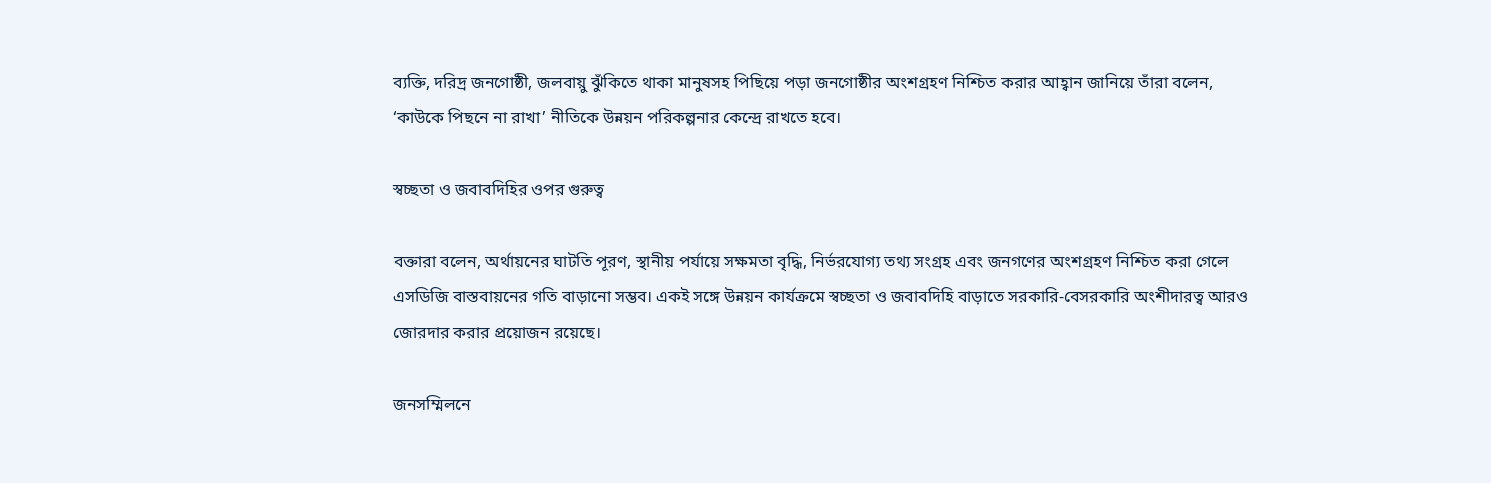ব্যক্তি, দরিদ্র জনগোষ্ঠী, জলবায়ু ঝুঁকিতে থাকা মানুষসহ পিছিয়ে পড়া জনগোষ্ঠীর অংশগ্রহণ নিশ্চিত করার আহ্বান জানিয়ে তাঁরা বলেন, ‘কাউকে পিছনে না রাখা’ নীতিকে উন্নয়ন পরিকল্পনার কেন্দ্রে রাখতে হবে।

স্বচ্ছতা ও জবাবদিহির ওপর গুরুত্ব

বক্তারা বলেন, অর্থায়নের ঘাটতি পূরণ, স্থানীয় পর্যায়ে সক্ষমতা বৃদ্ধি, নির্ভরযোগ্য তথ্য সংগ্রহ এবং জনগণের অংশগ্রহণ নিশ্চিত করা গেলে এসডিজি বাস্তবায়নের গতি বাড়ানো সম্ভব। একই সঙ্গে উন্নয়ন কার্যক্রমে স্বচ্ছতা ও জবাবদিহি বাড়াতে সরকারি-বেসরকারি অংশীদারত্ব আরও জোরদার করার প্রয়োজন রয়েছে।

জনসম্মিলনে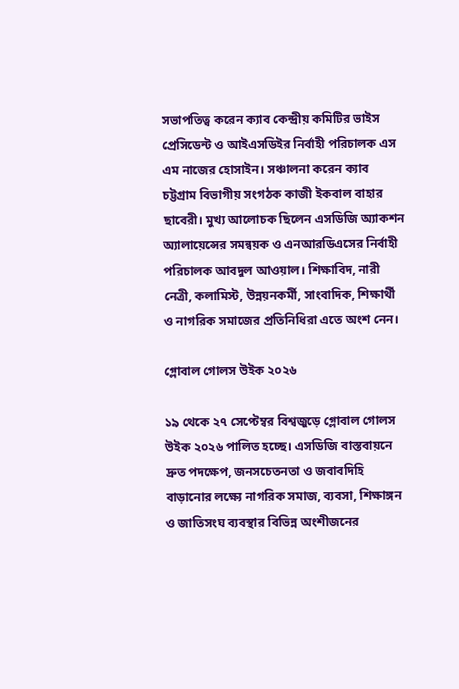সভাপতিত্ব করেন ক্যাব কেন্দ্রীয় কমিটির ভাইস প্রেসিডেন্ট ও আইএসডিইর নির্বাহী পরিচালক এস এম নাজের হোসাইন। সঞ্চালনা করেন ক্যাব চট্টগ্রাম বিভাগীয় সংগঠক কাজী ইকবাল বাহার ছাবেরী। মুখ্য আলোচক ছিলেন এসডিজি অ্যাকশন অ্যালায়েন্সের সমন্বয়ক ও এনআরডিএসের নির্বাহী পরিচালক আবদুল আওয়াল। শিক্ষাবিদ, নারী নেত্রী, কলামিস্ট, উন্নয়নকর্মী, সাংবাদিক, শিক্ষার্থী ও নাগরিক সমাজের প্রতিনিধিরা এতে অংশ নেন।

গ্লোবাল গোলস উইক ২০২৬

১৯ থেকে ২৭ সেপ্টেম্বর বিশ্বজুড়ে গ্লোবাল গোলস উইক ২০২৬ পালিত হচ্ছে। এসডিজি বাস্তবায়নে দ্রুত পদক্ষেপ, জনসচেতনতা ও জবাবদিহি বাড়ানোর লক্ষ্যে নাগরিক সমাজ, ব্যবসা, শিক্ষাঙ্গন ও জাতিসংঘ ব্যবস্থার বিভিন্ন অংশীজনের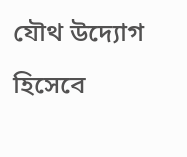যৌথ উদ্যোগ হিসেবে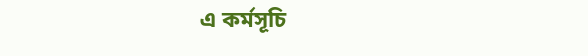এ কর্মসূচি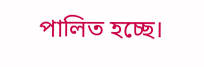পালিত হচ্ছে।